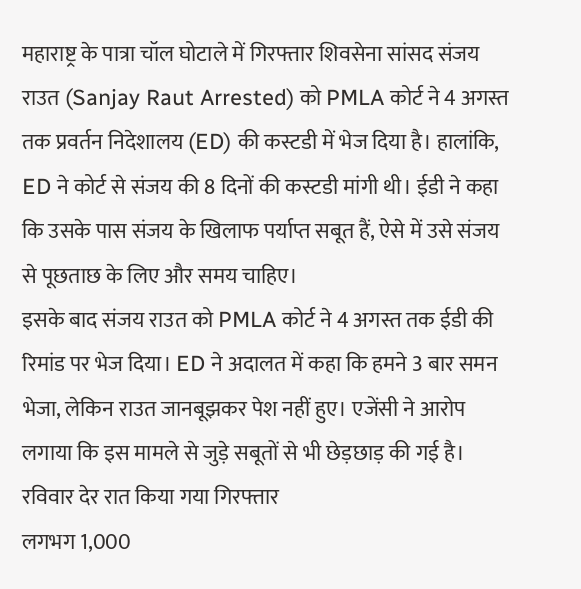महाराष्ट्र के पात्रा चॉल घोटाले में गिरफ्तार शिवसेना सांसद संजय राउत (Sanjay Raut Arrested) को PMLA कोर्ट ने 4 अगस्त तक प्रवर्तन निदेशालय (ED) की कस्टडी में भेज दिया है। हालांकि, ED ने कोर्ट से संजय की 8 दिनों की कस्टडी मांगी थी। ईडी ने कहा कि उसके पास संजय के खिलाफ पर्याप्त सबूत हैं, ऐसे में उसे संजय से पूछताछ के लिए और समय चाहिए।
इसके बाद संजय राउत को PMLA कोर्ट ने 4 अगस्त तक ईडी की रिमांड पर भेज दिया। ED ने अदालत में कहा कि हमने 3 बार समन भेजा, लेकिन राउत जानबूझकर पेश नहीं हुए। एजेंसी ने आरोप लगाया कि इस मामले से जुड़े सबूतों से भी छेड़छाड़ की गई है।
रविवार देर रात किया गया गिरफ्तार
लगभग 1,000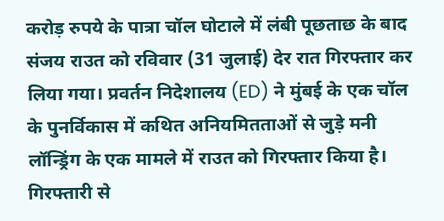करोड़ रुपये के पात्रा चॉल घोटाले में लंबी पूछताछ के बाद संजय राउत को रविवार (31 जुलाई) देर रात गिरफ्तार कर लिया गया। प्रवर्तन निदेशालय (ED) ने मुंबई के एक चॉल के पुनर्विकास में कथित अनियमितताओं से जुड़े मनी लॉन्ड्रिंग के एक मामले में राउत को गिरफ्तार किया है। गिरफ्तारी से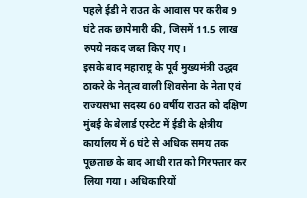पहले ईडी ने राउत के आवास पर करीब 9 घंटे तक छापेमारी की, जिसमें 11.5 लाख रुपये नकद जब्त किए गए।
इसके बाद महाराष्ट्र के पूर्व मुख्यमंत्री उद्धव ठाकरे के नेतृत्व वाली शिवसेना के नेता एवं राज्यसभा सदस्य 60 वर्षीय राउत को दक्षिण मुंबई के बेलार्ड एस्टेट में ईडी के क्षेत्रीय कार्यालय में 6 घंटे से अधिक समय तक पूछताछ के बाद आधी रात को गिरफ्तार कर लिया गया। अधिकारियों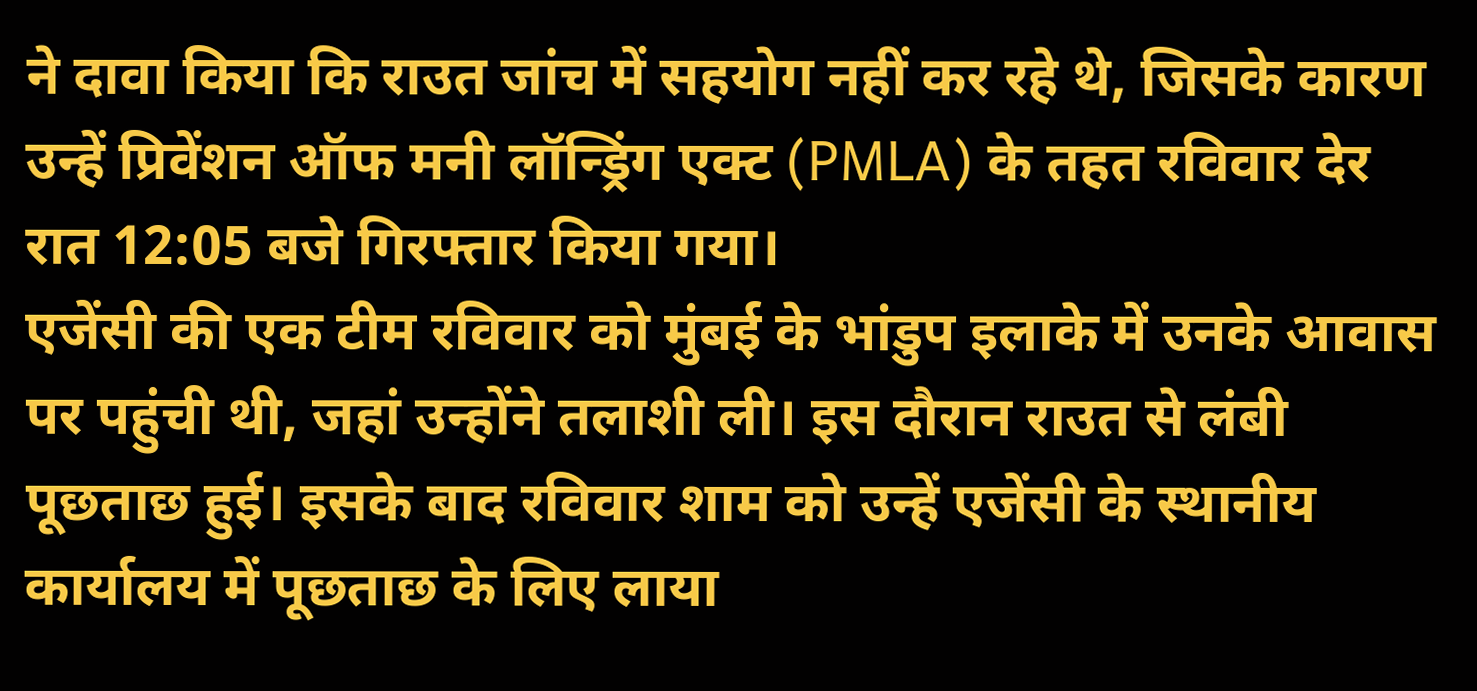ने दावा किया कि राउत जांच में सहयोग नहीं कर रहे थे, जिसके कारण उन्हें प्रिवेंशन ऑफ मनी लॉन्ड्रिंग एक्ट (PMLA) के तहत रविवार देर रात 12:05 बजे गिरफ्तार किया गया।
एजेंसी की एक टीम रविवार को मुंबई के भांडुप इलाके में उनके आवास पर पहुंची थी, जहां उन्होंने तलाशी ली। इस दौरान राउत से लंबी पूछताछ हुई। इसके बाद रविवार शाम को उन्हें एजेंसी के स्थानीय कार्यालय में पूछताछ के लिए लाया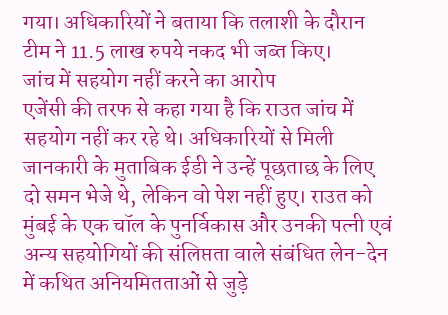गया। अधिकारियों ने बताया कि तलाशी के दौरान टीम ने 11.5 लाख रुपये नकद भी जब्त किए।
जांच में सहयोग नहीं करने का आरोप
एजेंसी की तरफ से कहा गया है कि राउत जांच में सहयोग नहीं कर रहे थे। अधिकारियों से मिली जानकारी के मुताबिक ईडी ने उन्हें पूछताछ के लिए दो समन भेजे थे, लेकिन वो पेश नहीं हुए। राउत को मुंबई के एक चॉल के पुनर्विकास और उनकी पत्नी एवं अन्य सहयोगियों की संलिप्तता वाले संबंधित लेन-देन में कथित अनियमितताओं से जुड़े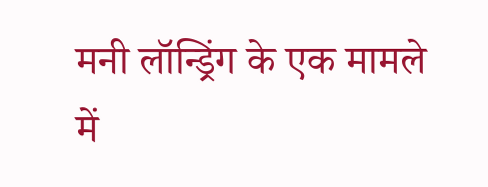मनी लॉन्ड्रिंग के एक मामले में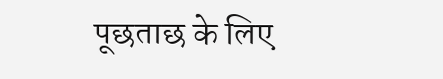पूछताछ के लिए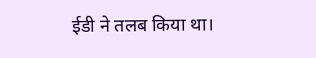ईडी ने तलब किया था।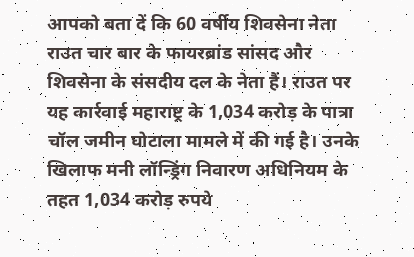आपको बता दें कि 60 वर्षीय शिवसेना नेता राउत चार बार के फायरब्रांड सांसद और शिवसेना के संसदीय दल के नेता हैं। राउत पर यह कार्रवाई महाराष्ट्र के 1,034 करोड़ के पात्रा चॉल जमीन घोटाला मामले में की गई है। उनके खिलाफ मनी लॉन्ड्रिंग निवारण अधिनियम के तहत 1,034 करोड़ रुपये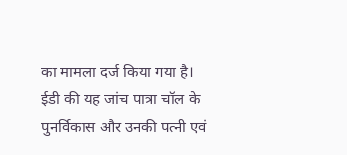का मामला दर्ज किया गया है।
ईडी की यह जांच पात्रा चॉल के पुनर्विकास और उनकी पत्नी एवं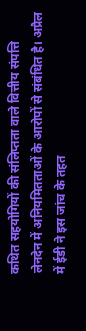कथित सहयोगियों की संलिप्तता वाले वित्तीय संपत्ति लेनदेन में अनियमितताओं के आरोपों से संबंधित है। अप्रैल में ईडी ने इस जांच के तहत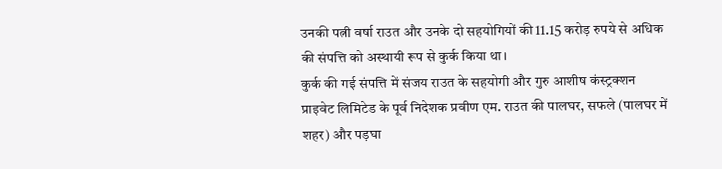उनकी पत्नी वर्षा राउत और उनके दो सहयोगियों की 11.15 करोड़ रुपये से अधिक की संपत्ति को अस्थायी रूप से कुर्क किया था।
कुर्क की गई संपत्ति में संजय राउत के सहयोगी और गुरु आशीष कंस्ट्रक्शन प्राइवेट लिमिटेड के पूर्व निदेशक प्रवीण एम. राउत की पालघर, सफले (पालघर में शहर) और पड़घा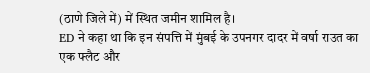(ठाणे जिले में) में स्थित जमीन शामिल है।
ED ने कहा था कि इन संपत्ति में मुंबई के उपनगर दादर में वर्षा राउत का एक फ्लैट और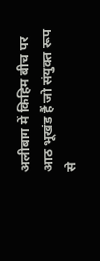अलीबाग में किहिम बीच पर आठ भूखंड हैं जो संयुक्त रूप से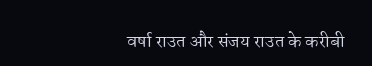वर्षा राउत और संजय राउत के करीबी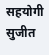सहयोगी सुजीत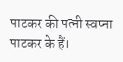पाटकर की पत्नी स्वप्ना पाटकर के हैं।